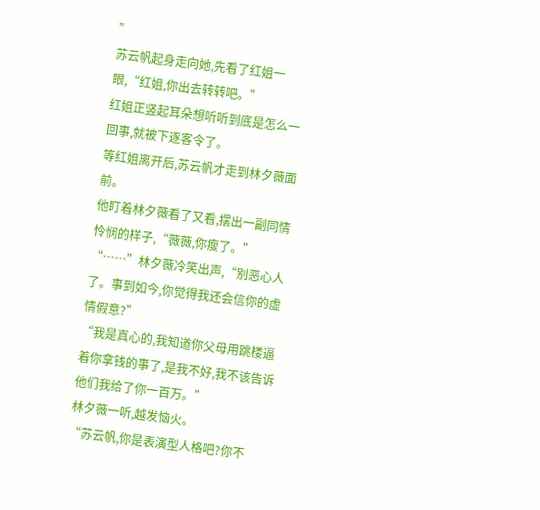”
苏云帆起身走向她,先看了红姐一眼,“红姐,你出去转转吧。”
红姐正竖起耳朵想听听到底是怎么一回事,就被下逐客令了。
等红姐离开后,苏云帆才走到林夕薇面前。
他盯着林夕薇看了又看,摆出一副同情怜悯的样子,“薇薇,你瘦了。”
“……”林夕薇冷笑出声,“别恶心人了。事到如今,你觉得我还会信你的虚情假意?”
“我是真心的,我知道你父母用跳楼逼着你拿钱的事了,是我不好,我不该告诉他们我给了你一百万。”
林夕薇一听,越发恼火。
“苏云帆,你是表演型人格吧?你不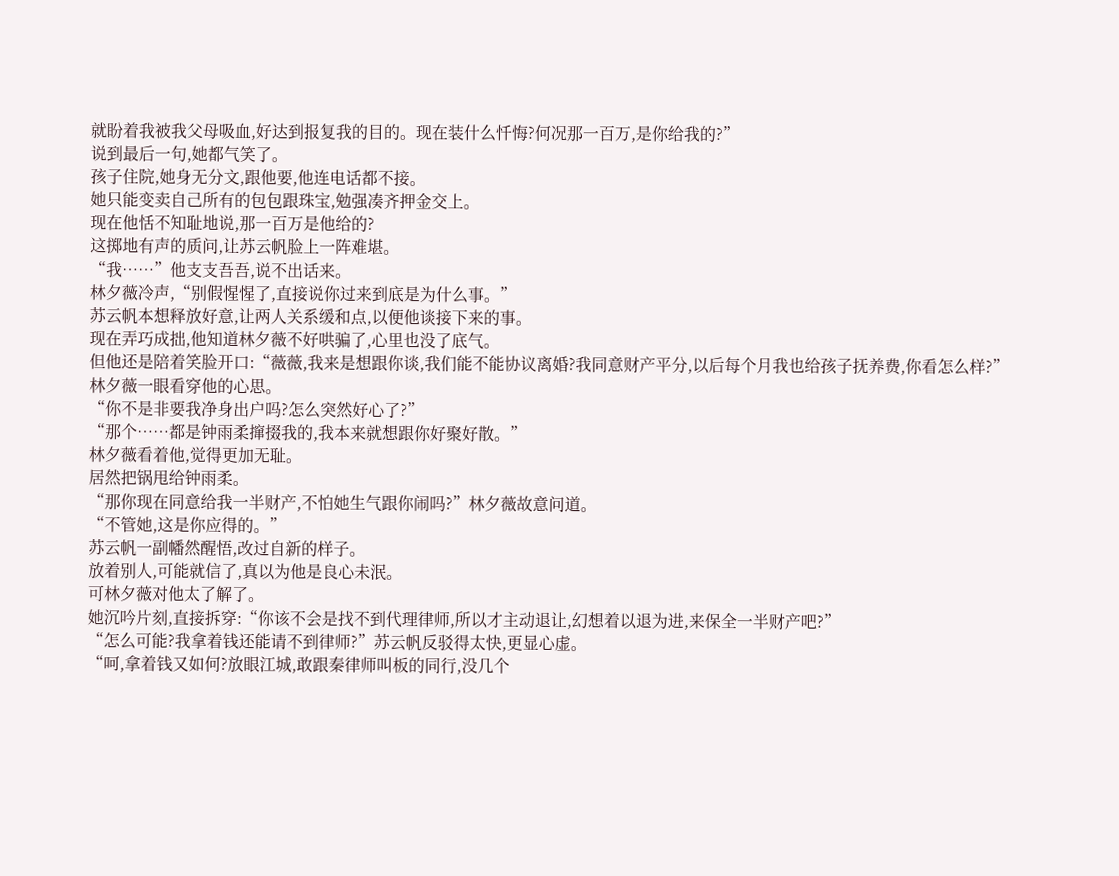就盼着我被我父母吸血,好达到报复我的目的。现在装什么忏悔?何况那一百万,是你给我的?”
说到最后一句,她都气笑了。
孩子住院,她身无分文,跟他要,他连电话都不接。
她只能变卖自己所有的包包跟珠宝,勉强凑齐押金交上。
现在他恬不知耻地说,那一百万是他给的?
这掷地有声的质问,让苏云帆脸上一阵难堪。
“我……”他支支吾吾,说不出话来。
林夕薇冷声,“别假惺惺了,直接说你过来到底是为什么事。”
苏云帆本想释放好意,让两人关系缓和点,以便他谈接下来的事。
现在弄巧成拙,他知道林夕薇不好哄骗了,心里也没了底气。
但他还是陪着笑脸开口:“薇薇,我来是想跟你谈,我们能不能协议离婚?我同意财产平分,以后每个月我也给孩子抚养费,你看怎么样?”
林夕薇一眼看穿他的心思。
“你不是非要我净身出户吗?怎么突然好心了?”
“那个……都是钟雨柔撺掇我的,我本来就想跟你好聚好散。”
林夕薇看着他,觉得更加无耻。
居然把锅甩给钟雨柔。
“那你现在同意给我一半财产,不怕她生气跟你闹吗?”林夕薇故意问道。
“不管她,这是你应得的。”
苏云帆一副幡然醒悟,改过自新的样子。
放着别人,可能就信了,真以为他是良心未泯。
可林夕薇对他太了解了。
她沉吟片刻,直接拆穿:“你该不会是找不到代理律师,所以才主动退让,幻想着以退为进,来保全一半财产吧?”
“怎么可能?我拿着钱还能请不到律师?”苏云帆反驳得太快,更显心虚。
“呵,拿着钱又如何?放眼江城,敢跟秦律师叫板的同行,没几个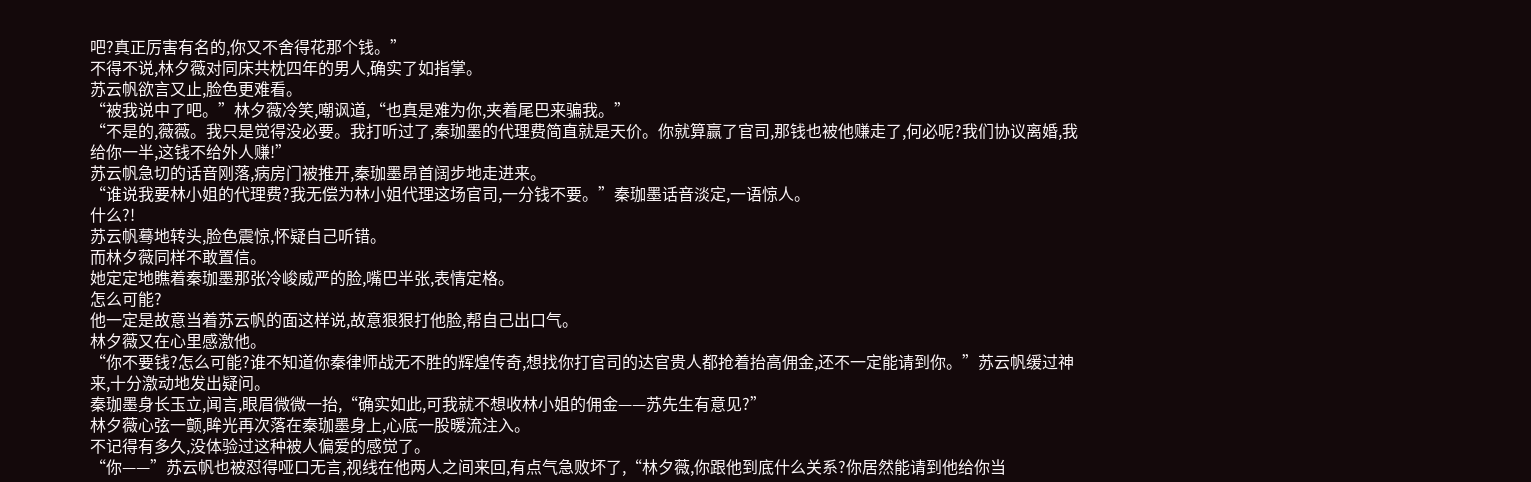吧?真正厉害有名的,你又不舍得花那个钱。”
不得不说,林夕薇对同床共枕四年的男人,确实了如指掌。
苏云帆欲言又止,脸色更难看。
“被我说中了吧。”林夕薇冷笑,嘲讽道,“也真是难为你,夹着尾巴来骗我。”
“不是的,薇薇。我只是觉得没必要。我打听过了,秦珈墨的代理费简直就是天价。你就算赢了官司,那钱也被他赚走了,何必呢?我们协议离婚,我给你一半,这钱不给外人赚!”
苏云帆急切的话音刚落,病房门被推开,秦珈墨昂首阔步地走进来。
“谁说我要林小姐的代理费?我无偿为林小姐代理这场官司,一分钱不要。”秦珈墨话音淡定,一语惊人。
什么?!
苏云帆蓦地转头,脸色震惊,怀疑自己听错。
而林夕薇同样不敢置信。
她定定地瞧着秦珈墨那张冷峻威严的脸,嘴巴半张,表情定格。
怎么可能?
他一定是故意当着苏云帆的面这样说,故意狠狠打他脸,帮自己出口气。
林夕薇又在心里感激他。
“你不要钱?怎么可能?谁不知道你秦律师战无不胜的辉煌传奇,想找你打官司的达官贵人都抢着抬高佣金,还不一定能请到你。”苏云帆缓过神来,十分激动地发出疑问。
秦珈墨身长玉立,闻言,眼眉微微一抬,“确实如此,可我就不想收林小姐的佣金——苏先生有意见?”
林夕薇心弦一颤,眸光再次落在秦珈墨身上,心底一股暖流注入。
不记得有多久,没体验过这种被人偏爱的感觉了。
“你——”苏云帆也被怼得哑口无言,视线在他两人之间来回,有点气急败坏了,“林夕薇,你跟他到底什么关系?你居然能请到他给你当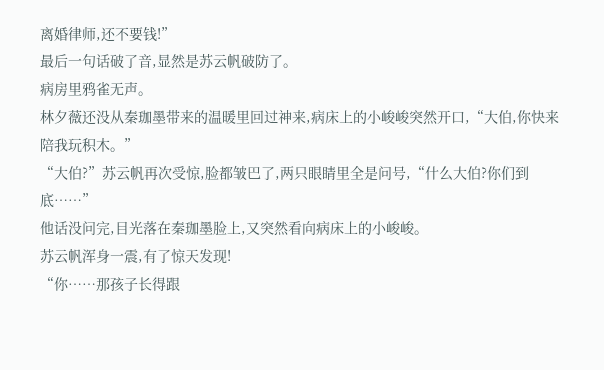离婚律师,还不要钱!”
最后一句话破了音,显然是苏云帆破防了。
病房里鸦雀无声。
林夕薇还没从秦珈墨带来的温暖里回过神来,病床上的小峻峻突然开口,“大伯,你快来陪我玩积木。”
“大伯?”苏云帆再次受惊,脸都皱巴了,两只眼睛里全是问号,“什么大伯?你们到底……”
他话没问完,目光落在秦珈墨脸上,又突然看向病床上的小峻峻。
苏云帆浑身一震,有了惊天发现!
“你……那孩子长得跟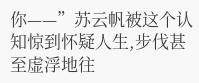你——”苏云帆被这个认知惊到怀疑人生,步伐甚至虚浮地往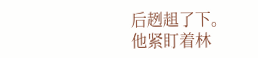后趔趄了下。
他紧盯着林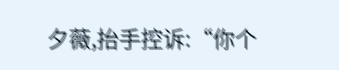夕薇,抬手控诉:“你个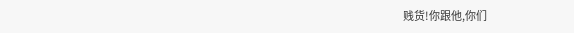贱货!你跟他,你们